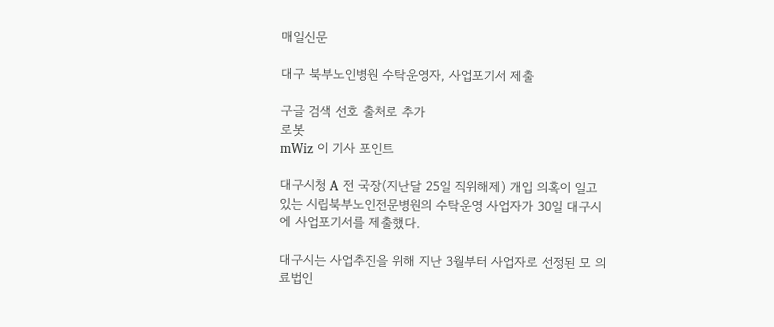매일신문

대구 북부노인병원 수탁운영자, 사업포기서 제출

구글 검색 선호 출처로 추가
로봇
mWiz 이 기사 포인트

대구시청 A 전 국장(지난달 25일 직위해제) 개입 의혹이 일고 있는 시립북부노인전문병원의 수탁운영 사업자가 30일 대구시에 사업포기서를 제출했다.

대구시는 사업추진을 위해 지난 3월부터 사업자로 선정된 모 의료법인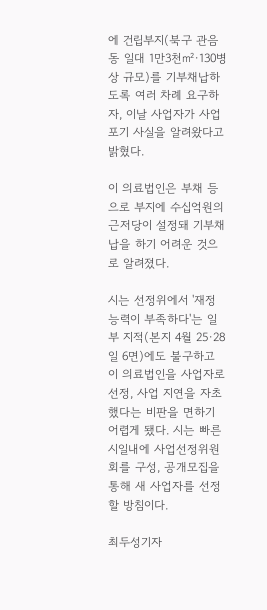에 건립부지(북구 관음동 일대 1만3천㎡·130병상 규모)를 기부채납하도록 여러 차례 요구하자, 이날 사업자가 사업포기 사실을 알려왔다고 밝혔다.

이 의료법인은 부채 등으로 부지에 수십억원의 근저당이 설정돼 기부채납을 하기 어려운 것으로 알려졌다.

시는 선정위에서 '재정능력이 부족하다'는 일부 지적(본지 4월 25·28일 6면)에도 불구하고 이 의료법인을 사업자로 선정, 사업 지연을 자초했다는 비판을 면하기 어렵게 됐다. 시는 빠른 시일내에 사업선정위원회를 구성, 공개모집을 통해 새 사업자를 선정할 방침이다.

최두성기자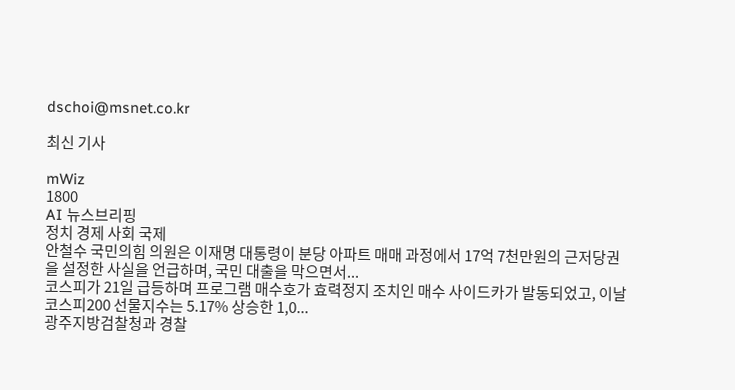dschoi@msnet.co.kr

최신 기사

mWiz
1800
AI 뉴스브리핑
정치 경제 사회 국제
안철수 국민의힘 의원은 이재명 대통령이 분당 아파트 매매 과정에서 17억 7천만원의 근저당권을 설정한 사실을 언급하며, 국민 대출을 막으면서...
코스피가 21일 급등하며 프로그램 매수호가 효력정지 조치인 매수 사이드카가 발동되었고, 이날 코스피200 선물지수는 5.17% 상승한 1,0...
광주지방검찰청과 경찰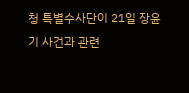청 특별수사단이 21일 장윤기 사건과 관련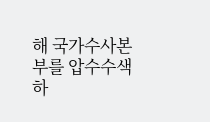해 국가수사본부를 압수수색하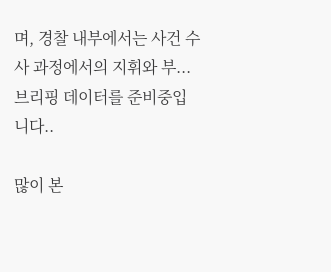며, 경찰 내부에서는 사건 수사 과정에서의 지휘와 부...
브리핑 데이터를 준비중입니다..

많이 본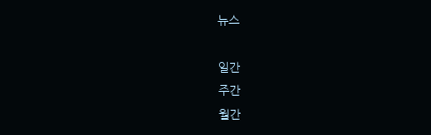뉴스

일간
주간
월간